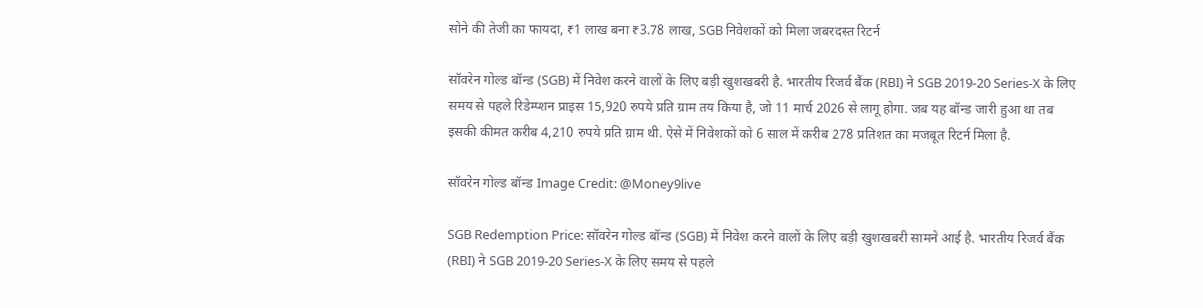सोने की तेजी का फायदा, ₹1 लाख बना ₹3.78 लाख, SGB निवेशकों को मिला जबरदस्त रिटर्न

सॉवरेन गोल्ड बॉन्ड (SGB) में निवेश करने वालों के लिए बड़ी खुशखबरी है. भारतीय रिजर्व बैंक (RBI) ने SGB 2019-20 Series-X के लिए समय से पहले रिडेम्प्शन प्राइस 15,920 रुपये प्रति ग्राम तय किया है, जो 11 मार्च 2026 से लागू होगा. जब यह बॉन्ड जारी हुआ था तब इसकी कीमत करीब 4,210 रुपये प्रति ग्राम थी. ऐसे में निवेशकों को 6 साल में करीब 278 प्रतिशत का मजबूत रिटर्न मिला है.

सॉवरेन गोल्ड बॉन्ड Image Credit: @Money9live

SGB Redemption Price: सॉवरेन गोल्ड बॉन्ड (SGB) में निवेश करने वालों के लिए बड़ी खुशखबरी सामने आई है. भारतीय रिजर्व बैंक (RBI) ने SGB 2019-20 Series-X के लिए समय से पहले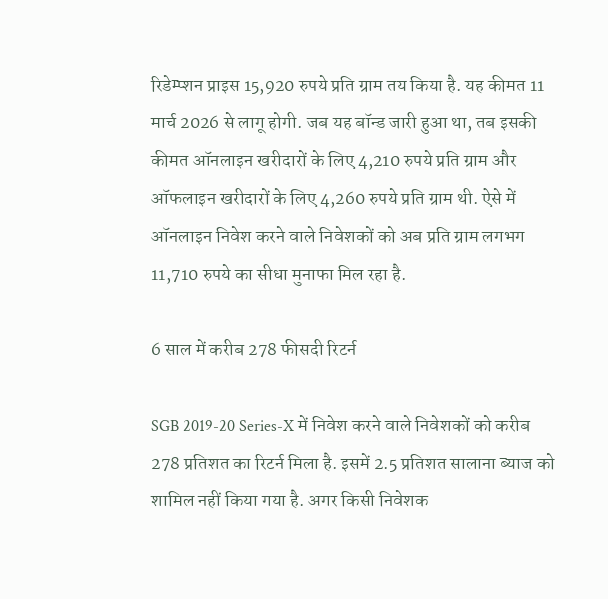रिडेम्प्शन प्राइस 15,920 रुपये प्रति ग्राम तय किया है. यह कीमत 11 मार्च 2026 से लागू होगी. जब यह बॉन्ड जारी हुआ था, तब इसकी कीमत ऑनलाइन खरीदारों के लिए 4,210 रुपये प्रति ग्राम और ऑफलाइन खरीदारों के लिए 4,260 रुपये प्रति ग्राम थी. ऐसे में ऑनलाइन निवेश करने वाले निवेशकों को अब प्रति ग्राम लगभग 11,710 रुपये का सीधा मुनाफा मिल रहा है.

6 साल में करीब 278 फीसदी रिटर्न

SGB 2019-20 Series-X में निवेश करने वाले निवेशकों को करीब 278 प्रतिशत का रिटर्न मिला है. इसमें 2.5 प्रतिशत सालाना ब्याज को शामिल नहीं किया गया है. अगर किसी निवेशक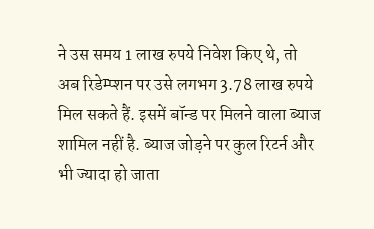ने उस समय 1 लाख रुपये निवेश किए थे, तो अब रिडेम्प्शन पर उसे लगभग 3.78 लाख रुपये मिल सकते हैं. इसमें बॉन्ड पर मिलने वाला ब्याज शामिल नहीं है. ब्याज जोड़ने पर कुल रिटर्न और भी ज्यादा हो जाता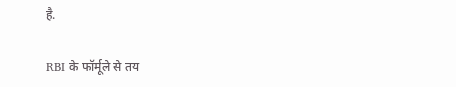है.

RBI के फॉर्मूले से तय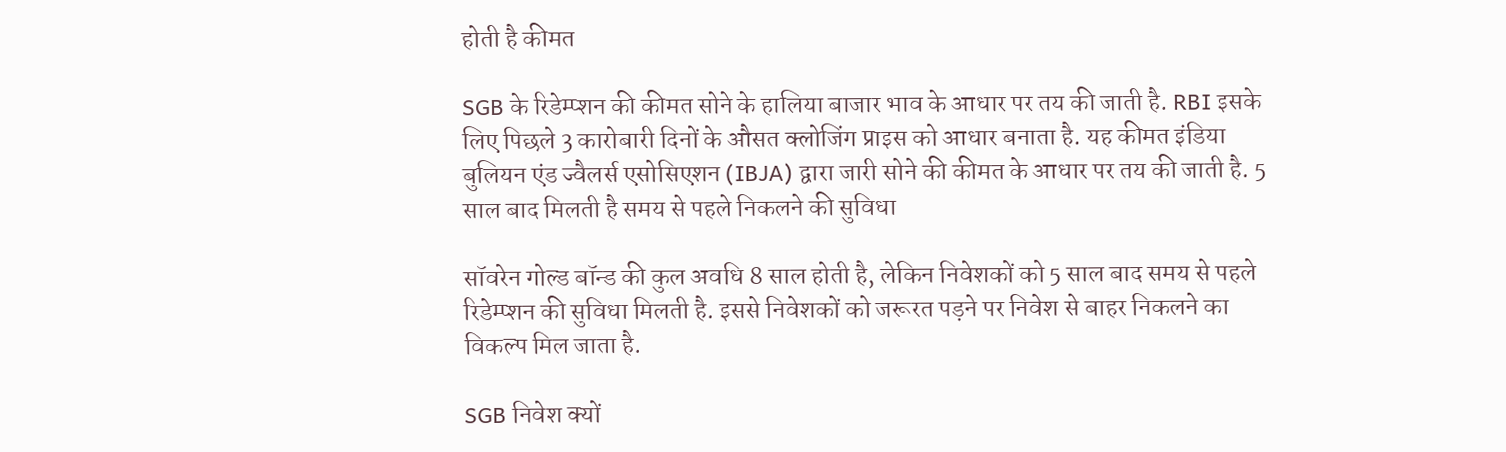होती है कीमत

SGB के रिडेम्प्शन की कीमत सोने के हालिया बाजार भाव के आधार पर तय की जाती है. RBI इसके लिए पिछले 3 कारोबारी दिनों के औसत क्लोजिंग प्राइस को आधार बनाता है. यह कीमत इंडिया बुलियन एंड ज्वैलर्स एसोसिएशन (IBJA) द्वारा जारी सोने की कीमत के आधार पर तय की जाती है. 5 साल बाद मिलती है समय से पहले निकलने की सुविधा

सॉवरेन गोल्ड बॉन्ड की कुल अवधि 8 साल होती है, लेकिन निवेशकों को 5 साल बाद समय से पहले रिडेम्प्शन की सुविधा मिलती है. इससे निवेशकों को जरूरत पड़ने पर निवेश से बाहर निकलने का विकल्प मिल जाता है.

SGB निवेश क्यों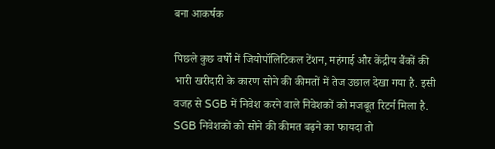बना आकर्षक

पिछले कुछ वर्षों में जियोपॉलिटिकल टेंशन, महंगाई और केंद्रीय बैंकों की भारी खरीदारी के कारण सोने की कीमतों में तेज उछाल देखा गया है. इसी वजह से SGB में निवेश करने वाले निवेशकों को मजबूत रिटर्न मिला है. SGB निवेशकों को सोने की कीमत बढ़ने का फायदा तो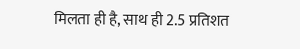मिलता ही है, साथ ही 2.5 प्रतिशत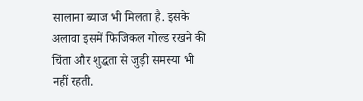सालाना ब्याज भी मिलता है. इसके अलावा इसमें फिजिकल गोल्ड रखने की चिंता और शुद्धता से जुड़ी समस्या भी नहीं रहती.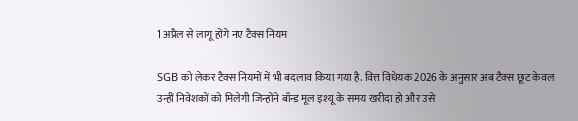1 अप्रैल से लागू होंगे नए टैक्स नियम

SGB को लेकर टैक्स नियमों में भी बदलाव किया गया है. वित्त विधेयक 2026 के अनुसार अब टैक्स छूट केवल उन्हीं निवेशकों को मिलेगी जिन्होंने बॉन्ड मूल इश्यू के समय खरीदा हो और उसे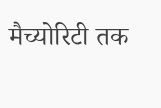मैच्योरिटी तक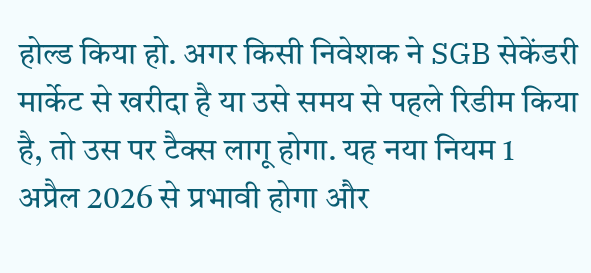होल्ड किया हो. अगर किसी निवेशक ने SGB सेकेंडरी मार्केट से खरीदा है या उसे समय से पहले रिडीम किया है, तो उस पर टैक्स लागू होगा. यह नया नियम 1 अप्रैल 2026 से प्रभावी होगा और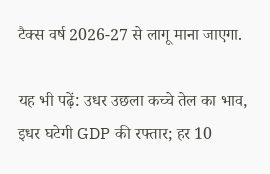टैक्स वर्ष 2026-27 से लागू माना जाएगा.

यह भी पढ़ें: उधर उछला कच्चे तेल का भाव, इधर घटेगी GDP की रफ्तार; हर 10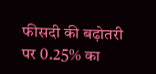फीसदी की बढ़ोतरी पर 0.25% का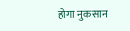होगा नुकसान